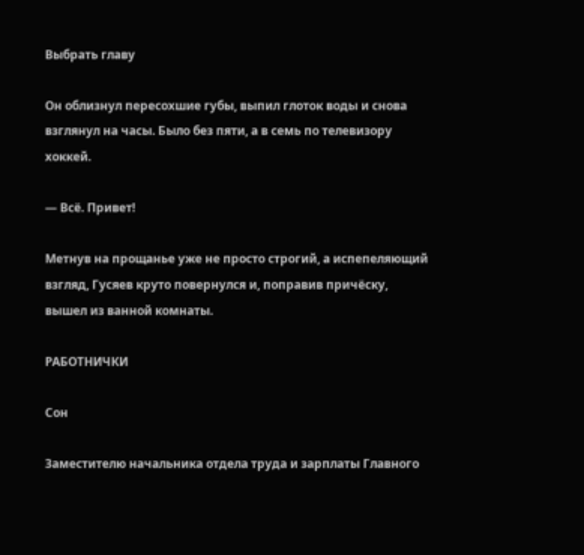Выбрать главу

Он облизнул пересохшие губы, выпил глоток воды и снова взглянул на часы. Было без пяти, а в семь по телевизору хоккей.

— Всё. Привет!

Метнув на прощанье уже не просто строгий, а испепеляющий взгляд, Гусяев круто повернулся и, поправив причёску, вышел из ванной комнаты.

РАБОТНИЧКИ

Сон

Заместителю начальника отдела труда и зарплаты Главного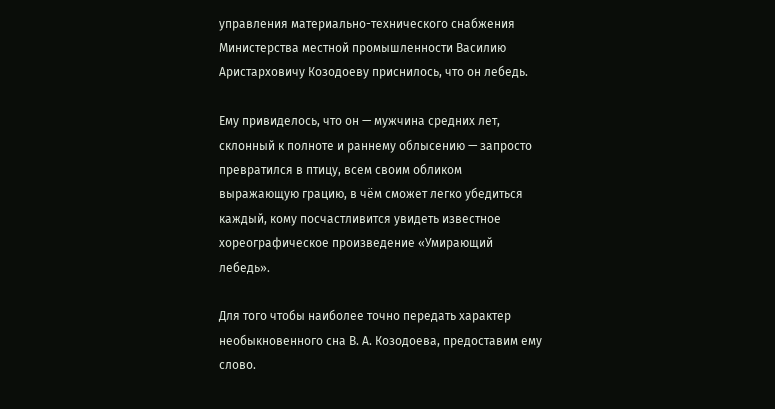управления материально-технического снабжения Министерства местной промышленности Василию Аристарховичу Козодоеву приснилось, что он лебедь.

Ему привиделось, что он — мужчина средних лет, склонный к полноте и раннему облысению — запросто превратился в птицу, всем своим обликом выражающую грацию, в чём сможет легко убедиться каждый, кому посчастливится увидеть известное хореографическое произведение «Умирающий лебедь».

Для того чтобы наиболее точно передать характер необыкновенного сна В. А. Козодоева, предоставим ему слово.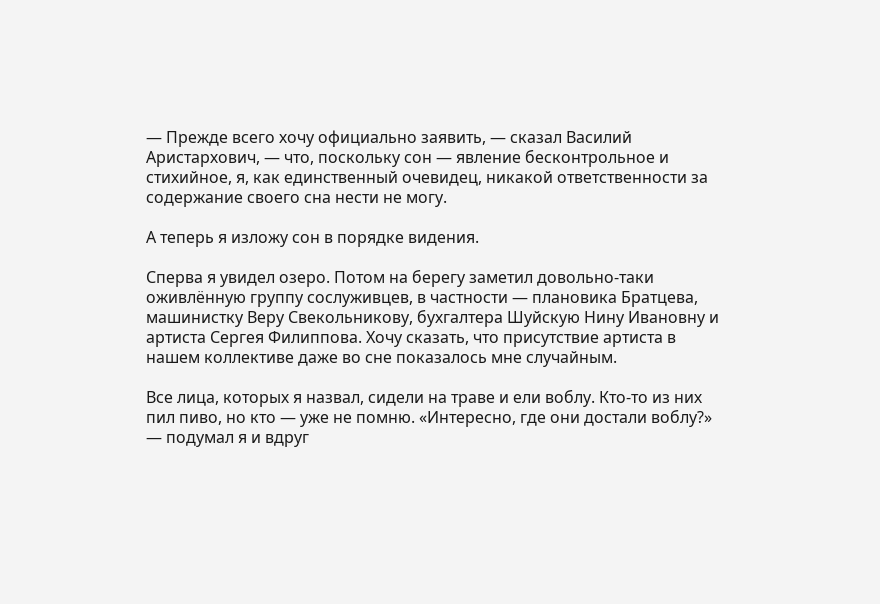— Прежде всего хочу официально заявить, — сказал Василий Аристархович, — что, поскольку сон — явление бесконтрольное и стихийное, я, как единственный очевидец, никакой ответственности за содержание своего сна нести не могу.

А теперь я изложу сон в порядке видения.

Сперва я увидел озеро. Потом на берегу заметил довольно-таки оживлённую группу сослуживцев, в частности — плановика Братцева, машинистку Веру Свекольникову, бухгалтера Шуйскую Нину Ивановну и артиста Сергея Филиппова. Хочу сказать, что присутствие артиста в нашем коллективе даже во сне показалось мне случайным.

Все лица, которых я назвал, сидели на траве и ели воблу. Кто-то из них пил пиво, но кто — уже не помню. «Интересно, где они достали воблу?» — подумал я и вдруг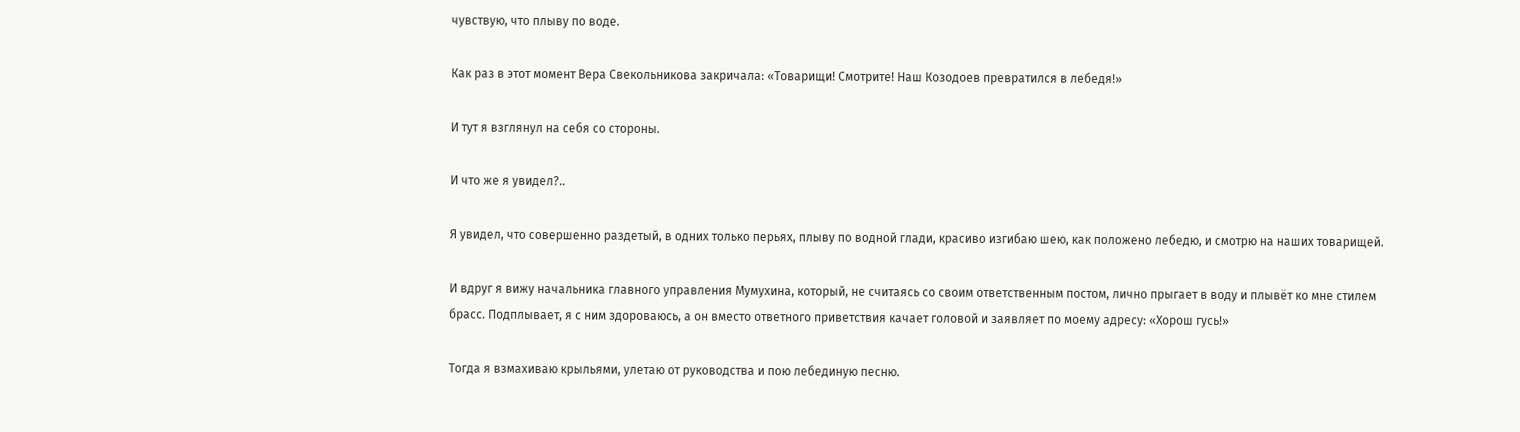чувствую, что плыву по воде.

Как раз в этот момент Вера Свекольникова закричала: «Товарищи! Смотрите! Наш Козодоев превратился в лебедя!»

И тут я взглянул на себя со стороны.

И что же я увидел?..

Я увидел, что совершенно раздетый, в одних только перьях, плыву по водной глади, красиво изгибаю шею, как положено лебедю, и смотрю на наших товарищей.

И вдруг я вижу начальника главного управления Мумухина, который, не считаясь со своим ответственным постом, лично прыгает в воду и плывёт ко мне стилем брасс. Подплывает, я с ним здороваюсь, а он вместо ответного приветствия качает головой и заявляет по моему адресу: «Хорош гусь!»

Тогда я взмахиваю крыльями, улетаю от руководства и пою лебединую песню.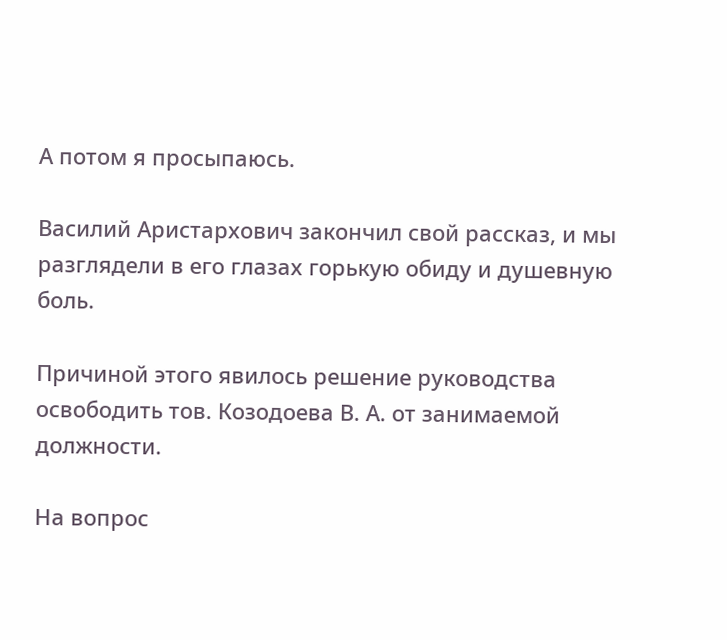А потом я просыпаюсь.

Василий Аристархович закончил свой рассказ, и мы разглядели в его глазах горькую обиду и душевную боль.

Причиной этого явилось решение руководства освободить тов. Козодоева В. А. от занимаемой должности.

На вопрос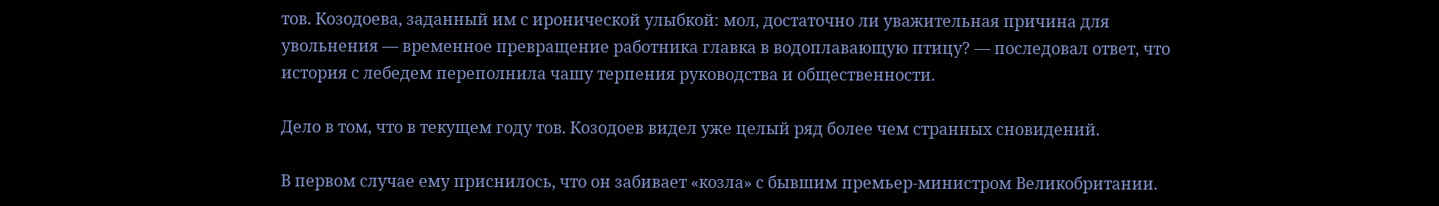тов. Козодоева, заданный им с иронической улыбкой: мол, достаточно ли уважительная причина для увольнения — временное превращение работника главка в водоплавающую птицу? — последовал ответ, что история с лебедем переполнила чашу терпения руководства и общественности.

Дело в том, что в текущем году тов. Козодоев видел уже целый ряд более чем странных сновидений.

В первом случае ему приснилось, что он забивает «козла» с бывшим премьер-министром Великобритании.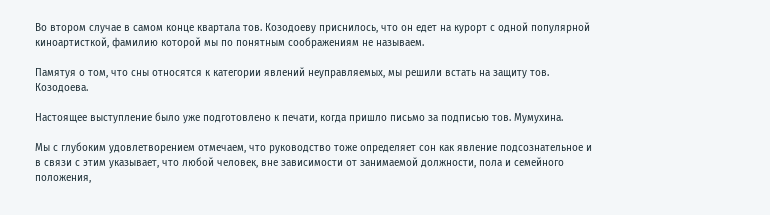Во втором случае в самом конце квартала тов. Козодоеву приснилось, что он едет на курорт с одной популярной киноартисткой, фамилию которой мы по понятным соображениям не называем.

Памятуя о том, что сны относятся к категории явлений неуправляемых, мы решили встать на защиту тов. Козодоева.

Настоящее выступление было уже подготовлено к печати, когда пришло письмо за подписью тов. Mумухина.

Мы с глубоким удовлетворением отмечаем, что руководство тоже определяет сон как явление подсознательное и в связи с этим указывает, что любой человек, вне зависимости от занимаемой должности, пола и семейного положения,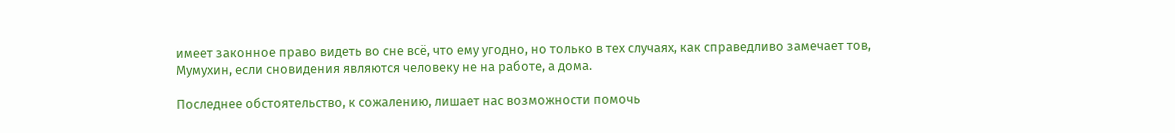имеет законное право видеть во сне всё, что ему угодно, но только в тех случаях, как справедливо замечает тов, Мумухин, если сновидения являются человеку не на работе, а дома.

Последнее обстоятельство, к сожалению, лишает нас возможности помочь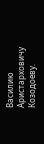Василию Аристарховичу Козодоеву.